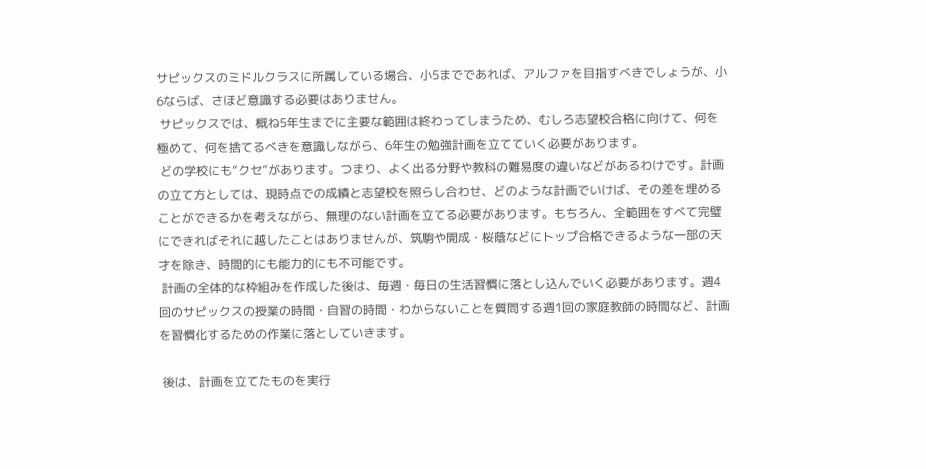サピックスのミドルクラスに所属している場合、小5までであれば、アルファを目指すべきでしょうが、小6ならば、さほど意識する必要はありません。
 サピックスでは、概ね5年生までに主要な範囲は終わってしまうため、むしろ志望校合格に向けて、何を極めて、何を捨てるべきを意識しながら、6年生の勉強計画を立てていく必要があります。
 どの学校にも“クセ”があります。つまり、よく出る分野や教科の難易度の違いなどがあるわけです。計画の立て方としては、現時点での成績と志望校を照らし合わせ、どのような計画でいけば、その差を埋めることができるかを考えながら、無理のない計画を立てる必要があります。もちろん、全範囲をすべて完璧にできればそれに越したことはありませんが、筑駒や開成・桜蔭などにトップ合格できるような一部の天才を除き、時間的にも能力的にも不可能です。
 計画の全体的な枠組みを作成した後は、毎週・毎日の生活習慣に落とし込んでいく必要があります。週4回のサピックスの授業の時間・自習の時間・わからないことを質問する週1回の家庭教師の時間など、計画を習慣化するための作業に落としていきます。

 後は、計画を立てたものを実行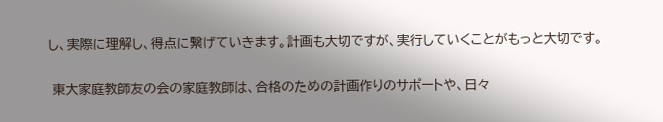し、実際に理解し、得点に繋げていきます。計画も大切ですが、実行していくことがもっと大切です。

 東大家庭教師友の会の家庭教師は、合格のための計画作りのサポートや、日々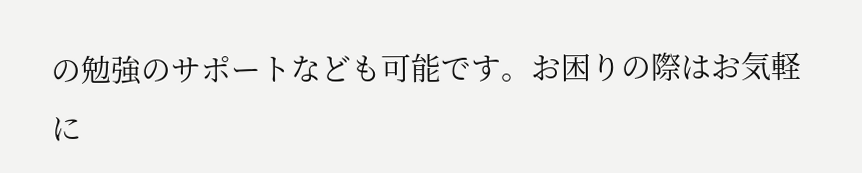の勉強のサポートなども可能です。お困りの際はお気軽に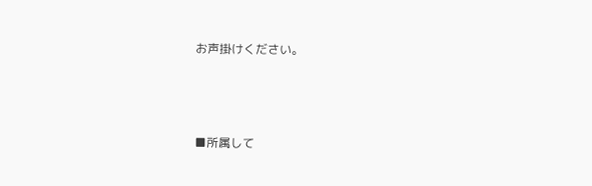お声掛けください。



■所属して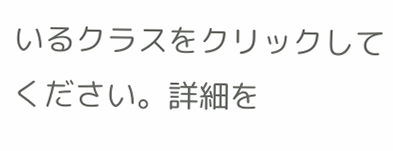いるクラスをクリックしてください。詳細を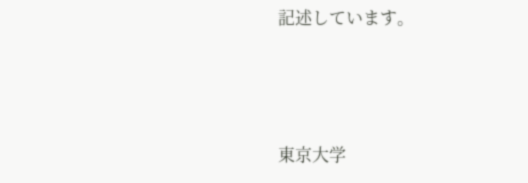記述しています。




東京大学